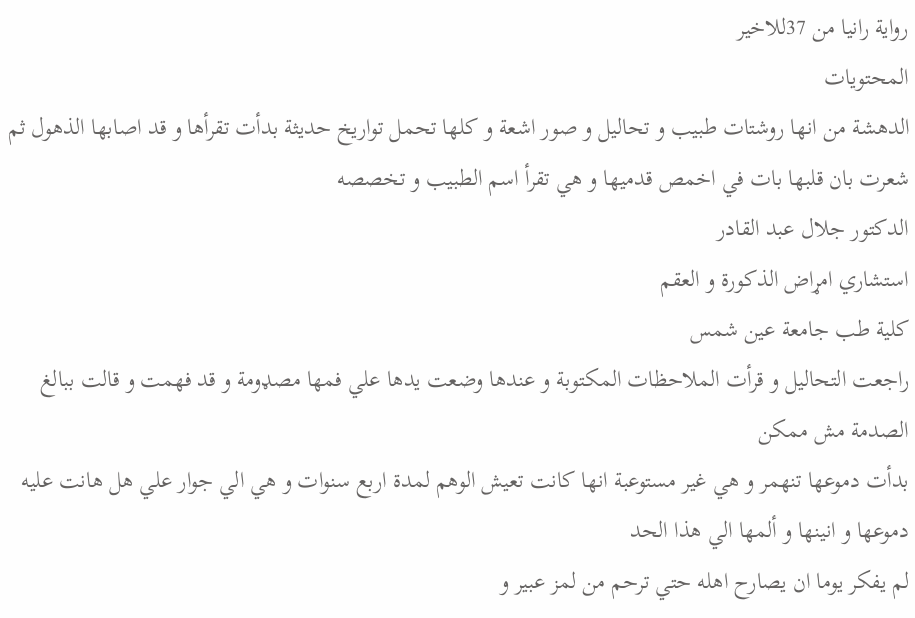رواية رانيا من 37للاخير
المحتويات
الدهشة من انها روشتات طبيب و تحاليل و صور اشعة و كلها تحمل تواريخ حديثة بدأت تقرأها و قد اصابها الذهول ثم شعرت بان قلبها بات في اخمص قدميها و هي تقرأ اسم الطبيب و تخصصه
الدكتور جلال عبد القادر
استشاري امړاض الذكورة و العقم
كلية طب جامعة عين شمس
راجعت التحاليل و قرأت الملاحظات المكتوبة و عندها وضعت يدها علي فمها مصډومة و قد فهمت و قالت ببالغ الصدمة مش ممكن
بدأت دموعها تنهمر و هي غير مستوعبة انها كانت تعيش الوهم لمدة اربع سنوات و هي الي جوار علي هل هانت عليه دموعها و انينها و ألمها الي هذا الحد
لم يفكر يوما ان يصارح اهله حتي ترحم من لمز عبير و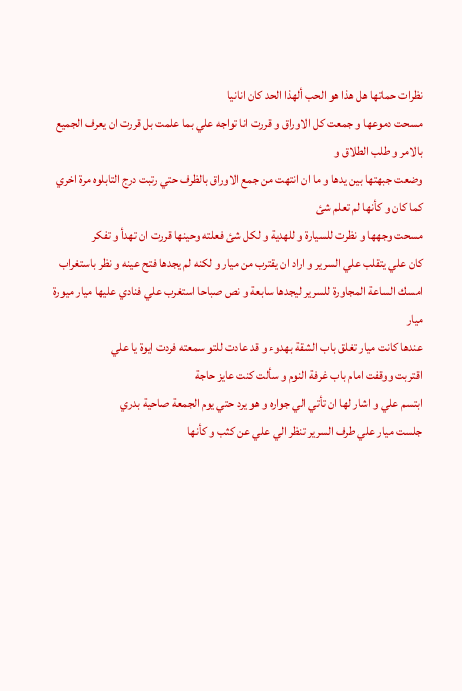نظرات حماتها هل هذا هو الحب ألهذا الحد كان انانيا
مسحت دموعها و جمعت كل الاوراق و قررت انا تواجه علي بما علمت بل قررت ان يعرف الجميع بالامر و طلب الطلاق و
وضعت جبهتها بين يدها و ما ان انتهت من جمع الاوراق بالظرف حتي رتبت درج التابلوه مرة اخري كما كان و كأنها لم تعلم شئ
مسحت وجهها و نظرت للسيارة و للهدية و لكل شئ فعلته وحينها قررت ان تهدأ و تفكر
كان علي يتقلب علي السرير و اراد ان يقترب من ميار و لكنه لم يجدها فتح عينه و نظر باستغراب امسك الساعة المجاورة للسرير ليجدها سابعة و نص صباحا استغرب علي فنادي عليها ميار ميورة ميار
عندها كانت ميار تغلق باب الشقة بهدوء و قد عادت للتو سمعته فردت ايوة يا علي
اقتربت ووقفت امام باب غرفة النوم و سألت كنت عايز حاجة
ابتسم علي و اشار لها ان تأتي الي جواره و هو يرد حتي يوم الجمعة صاحية بدري
جلست ميار علي طرف السرير تنظر الي علي عن كثب و كأنها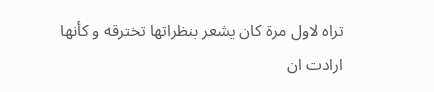تراه لاول مرة كان يشعر بنظراتها تخترقه و كأنها ارادت ان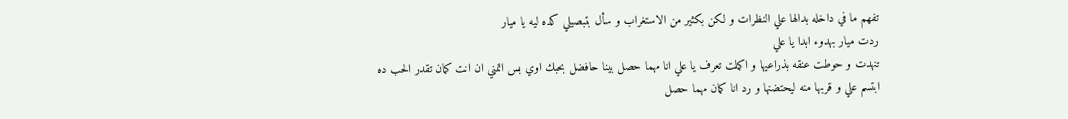تفهم ما في داخله بدالها علي النظرات و لكن بكثير من الاستغراب و سأل بتبصيلي كده ليه يا ميار
ردت ميار بهدوء ابدا يا علي
تنهدت و حوطت عنقه بذراعيها و اكملت تعرف يا علي انا مهما حصل بينا حافضل بحبك اوي بس اتمني ان انت كمان تقدر الحب ده
ابتسم علي و قربها منه ليحتضنها و رد انا كمان مهما حصل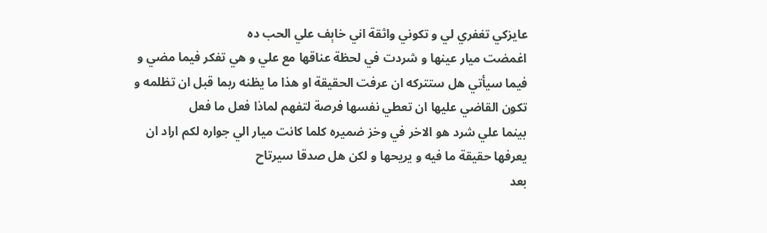عايزكي تغفري لي و تكوني واثقة اني خاېف علي الحب ده
اغمضت ميار عينها و شردت في لحظة عناقها مع علي و هي تفكر فيما مضي و فيما سيأتي هل ستتركه ان عرفت الحقيقة او هذا ما يظنه ربما قبل ان تظلمه و تكون القاضي عليها ان تعطي نفسها فرصة لتفهم لماذا فعل ما فعل
بينما علي شرد هو الاخر في وخز ضميره كلما كانت ميار الي جواره لكم اراد ان يعرفها حقيقة ما فيه و يريحها و لكن هل صدقا سيرتاح
بعد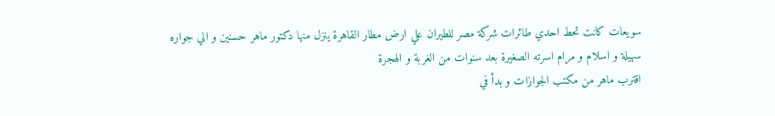سويعات كانت تحط احدي طائرات شركة مصر للطيران علي ارض مطار القاهرة ينزل منها دكتور ماهر حسنين و الي جواره سهيلة و اسلام و مرام اسرته الصغيرة بعد سنوات من الغربة و الهجرة
اقترب ماهر من مكتب الجوازات و بدأ في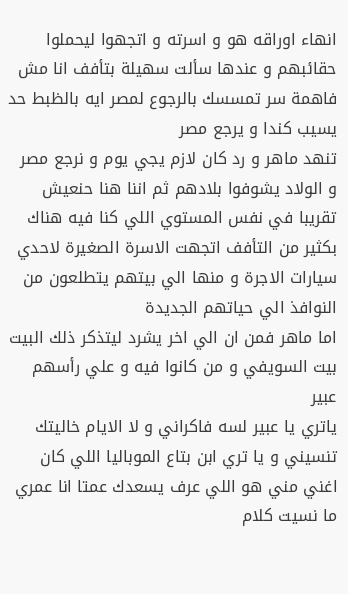انهاء اوراقه هو و اسرته و اتجهوا ليحملوا حقائبهم و عندها سألت سهيلة بتأفف انا مش فاهمة سر تمسسك بالرجوع لمصر ايه بالظبط حد يسيب كندا و يرجع مصر
تنهد ماهر و رد كان لازم يجي يوم و نرجع مصر و الولاد يشوفوا بلادهم ثم اننا هنا حنعيش تقريبا في نفس المستوي اللي كنا فيه هناك
بكثير من التأفف اتجهت الاسرة الصغيرة لاحدي سيارات الاجرة و منها الي بيتهم يتطلعون من النوافذ الي حياتهم الجديدة
اما ماهر فمن ان الي اخر يشرد ليتذكر ذلك البيت بيت السويفي و من كانوا فيه و علي رأسهم عبير
ياتري يا عبير لسه فاكراني و لا الايام خاليتك تنسيني و يا تري ابن بتاع الموباليا اللي كان اغني مني هو اللي عرف يسعدك عمتا انا عمري ما نسيت كلام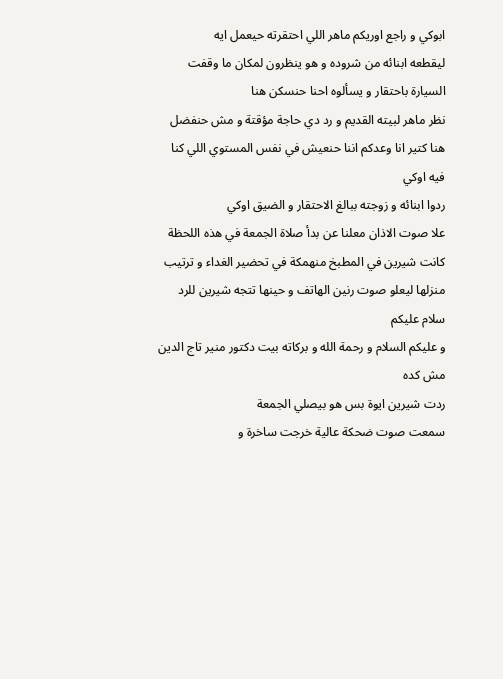ابوكي و راجع اوريكم ماهر اللي احتقرته حيعمل ايه
ليقطعه ابنائه من شروده و هو ينظرون لمكان ما وقفت السيارة باحتقار و يسألوه احنا حنسكن هنا
نظر ماهر لبيته القديم و رد دي حاجة مؤقتة و مش حنفضل هنا كتير انا وعدكم اننا حنعيش في نفس المستوي اللي كنا فيه اوكي
ردوا ابنائه و زوجته ببالغ الاحتقار و الضيق اوكي
علا صوت الاذان معلنا عن بدأ صلاة الجمعة في هذه اللحظة كانت شيرين في المطبخ منهمكة في تحضير الغداء و ترتيب منزلها ليعلو صوت رنين الهاتف و حينها تتجه شيرين للرد
سلام عليكم
و عليكم السلام و رحمة الله و بركاته بيت دكتور منير تاج الدين مش كده
ردت شيرين ايوة بس هو بيصلي الجمعة
سمعت صوت ضحكة عالية خرجت ساخرة و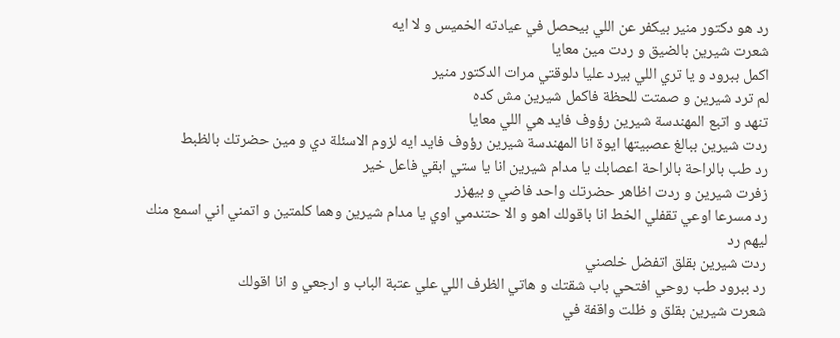رد هو دكتور منير بيكفر عن اللي بيحصل في عيادته الخميس و لا ايه
شعرت شيرين بالضيق و ردت مين معايا
اكمل ببرود و يا تري اللي بيرد عليا دلوقتي مرات الدكتور منير
لم ترد شيرين و صمتت للحظة فاكمل شيرين مش كده
تنهد و اتبع المهندسة شيرين رؤوف فايد هي اللي معايا
ردت شيرين ببالغ عصبيتها ايوة انا المهندسة شيرين رؤوف فايد ايه لزوم الاسئلة دي و مين حضرتك بالظبط
رد طب بالراحة بالراحة اعصابك يا مدام شيرين انا يا ستي ابقي فاعل خير
زفرت شيرين و ردت اظاهر حضرتك واحد فاضي و بيهزر
رد مسرعا اوعي تقفلي الخط انا باقولك اهو و الا حتندمي اوي يا مدام شيرين وهما كلمتين و اتمني اني اسمع منك ليهم رد
ردت شيرين بقلق اتفضل خلصني
رد ببرود طب روحي افتحي باب شقتك و هاتي الظرف اللي علي عتبة الباب و ارجعي و انا اقولك
شعرت شيرين بقلق و ظلت واقفة في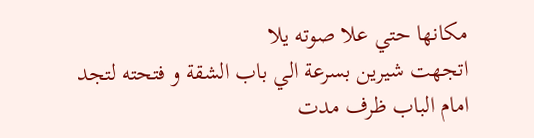مكانها حتي علا صوته يلا
اتجهت شيرين بسرعة الي باب الشقة و فتحته لتجد امام الباب ظرف مدت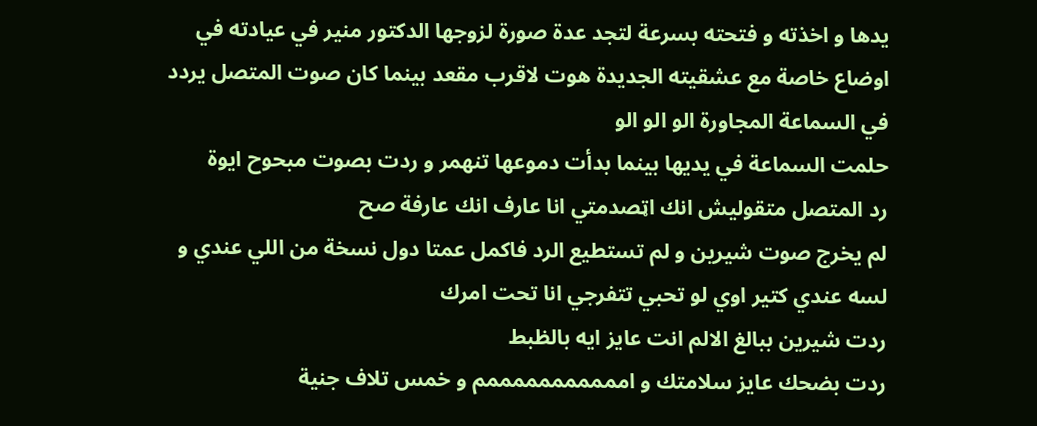يدها و اخذته و فتحته بسرعة لتجد عدة صورة لزوجها الدكتور منير في عيادته في اوضاع خاصة مع عشقيته الجديدة هوت لاقرب مقعد بينما كان صوت المتصل يردد في السماعة المجاورة الو الو الو
حلمت السماعة في يديها بينما بدأت دموعها تنهمر و ردت بصوت مبحوح ايوة
رد المتصل متقوليش انك اټصدمتي انا عارف انك عارفة صح
لم يخرج صوت شيرين و لم تستطيع الرد فاكمل عمتا دول نسخة من اللي عندي و لسه عندي كتير اوي لو تحبي تتفرجي انا تحت امرك
ردت شيرين ببالغ الالم انت عايز ايه بالظبط
ردت بضحك عايز سلامتك و امممممممممممم و خمس تلاف جنية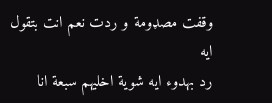وقفت مصډومة و ردت نعم انت بتقول ايه
رد بهدوء ايه شوية اخليهم سبعة انا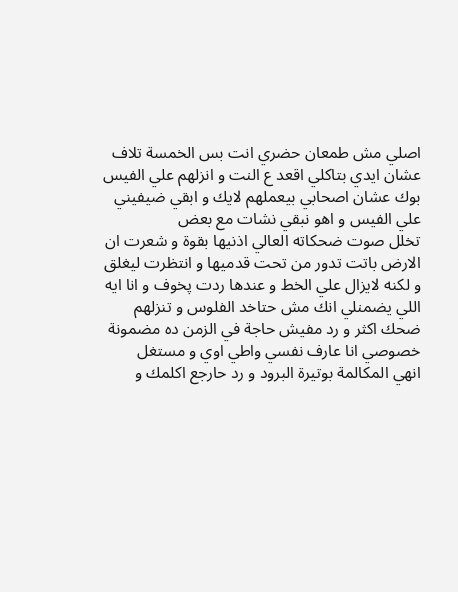اصلي مش طمعان حضري انت بس الخمسة تلاف عشان ايدي بتاكلي اقعد ع النت و انزلهم علي الفيس بوك عشان اصحابي بيعملهم لايك و ابقي ضيفيني علي الفيس و اهو نبقي نشات مع بعض
تخلل صوت ضحكاته العالي اذنيها بقوة و شعرت ان الارض باتت تدور من تحت قدميها و انتظرت ليغلق و لكنه لايزال علي الخط و عندها ردت پخوف و انا ايه اللي يضمنلي انك مش حتاخد الفلوس و تنزلهم
ضحك اكثر و رد مفيش حاجة في الزمن ده مضمونة خصوصي انا عارف نفسي واطي اوي و مستغل
انهي المكالمة بوتيرة البرود و رد حارجع اكلمك و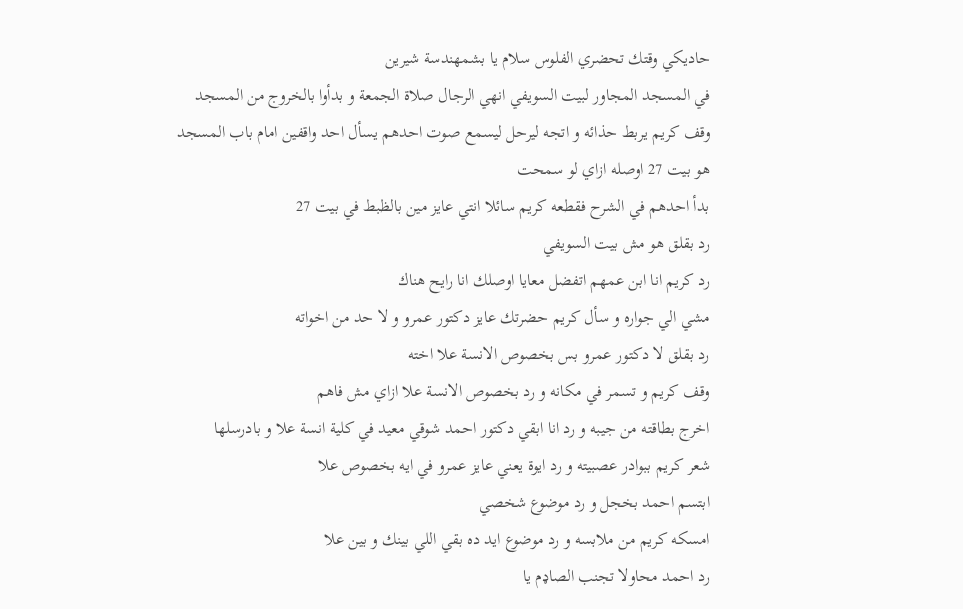حاديكي وقتك تحضري الفلوس سلام يا بشمهندسة شيرين
في المسجد المجاور لبيت السويفي انهي الرجال صلاة الجمعة و بدأوا بالخروج من المسجد وقف كريم يربط حذائه و اتجه ليرحل ليسمع صوت احدهم يسأل احد واقفين امام باب المسجد هو بيت 27 اوصله ازاي لو سمحت
بدأ احدهم في الشرح فقطعه كريم سائلا انتي عايز مين بالظبط في بيت 27
رد بقلق هو مش بيت السويفي
رد كريم انا ابن عمهم اتفضل معايا اوصلك انا رايح هناك
مشي الي جواره و سأل كريم حضرتك عايز دكتور عمرو و لا حد من اخواته
رد بقلق لا دكتور عمرو بس بخصوص الانسة علا اخته
وقف كريم و تسمر في مكانه و رد بخصوص الانسة علا ازاي مش فاهم
اخرج بطاقته من جيبه و رد انا ابقي دكتور احمد شوقي معيد في كلية انسة علا و بادرسلها
شعر كريم ببوادر عصبيته و رد ايوة يعني عايز عمرو في ايه بخصوص علا
ابتسم احمد بخجل و رد موضوع شخصي
امسكه كريم من ملابسه و رد موضوع ايد ده بقي اللي بينك و بين علا
رد احمد محاولا تجنب الصاډم يا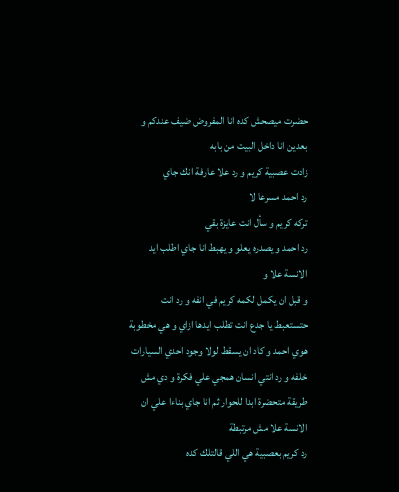حضرت ميصحش كده انا المفروض ضيف عندكم و بعدين انا داخل البيت من بابه
زادت عصبية كريم و رد علا عارفة انك جاي
رد احمد مسرعا لا
تركه كريم و سأل انت عايزة بقي
رد احمد و يصدره يعلو و يهبط انا جاي اطلب ايد الانسة علا و
و قبل ان يكمل لكمه كريم في انفه و رد انت حتستعبط يا جدع انت تطلب ايدها ازاي و هي مخطوبة
هوي احمد و كاد ان يسقط لولا وجود احدي السيارات خلفه و رد انتي انسان همجي علي فكرة و دي مش طريقة متحضرة ابدا للحوار ثم انا جاي بناءا علي ان الانسة علا مش مرتبطة
رد كريم بعصبية هي اللي قالتلك كده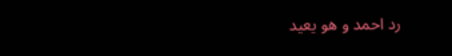رد احمد و هو يعيد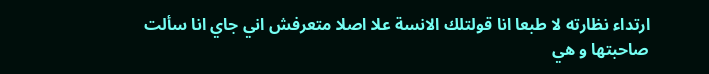ارتداء نظارته لا طبعا انا قولتلك الانسة علا اصلا متعرفش اني جاي انا سألت صاحبتها و هي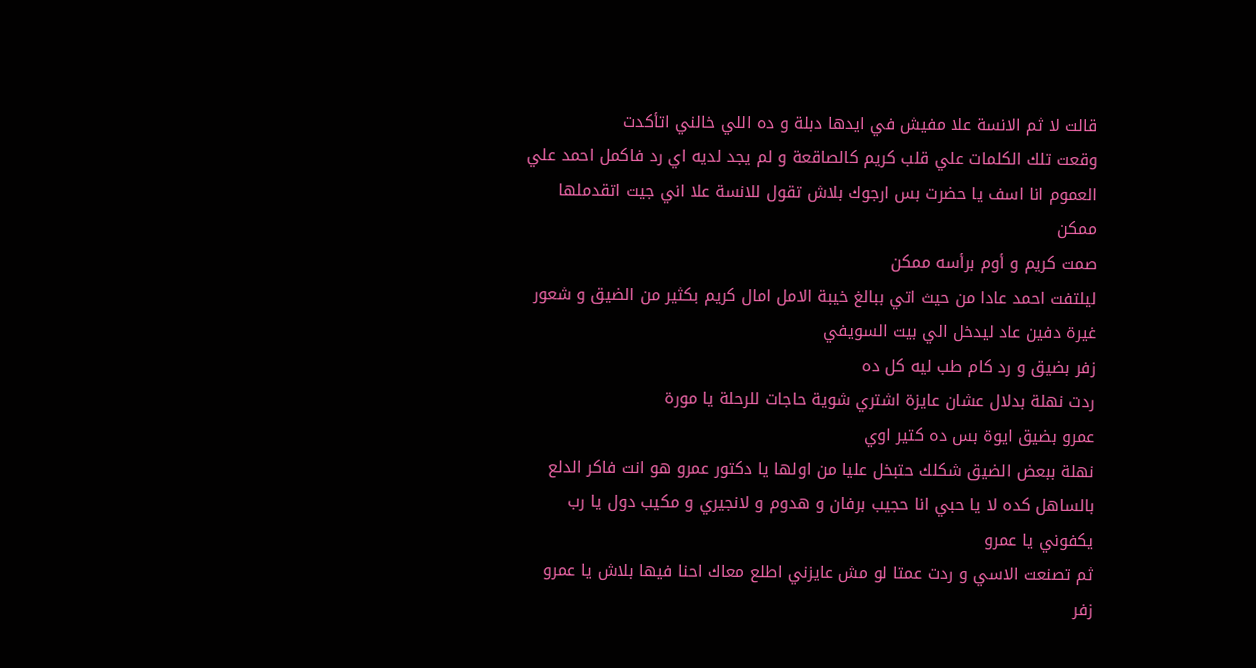قالت لا ثم الانسة علا مفيش في ايدها دبلة و ده اللي خالني اتأكدت
وقعت تلك الكلمات علي قلب كريم كالصاقعة و لم يجد لديه اي رد فاكمل احمد علي العموم انا اسف يا حضرت بس ارجوك بلاش تقول للانسة علا اني جيت اتقدملها ممكن
صمت كريم و أوم برأسه ممكن
ليلتفت احمد عادا من حيث اتي ببالغ خيبة الامل امال كريم بكثير من الضيق و شعور غيرة دفين عاد ليدخل الي بيت السويفي
زفر بضيق و رد كام طب ليه كل ده
ردت نهلة بدلال عشان عايزة اشتري شوية حاجات للرحلة يا مورة
عمرو بضيق ايوة بس ده كتير اوي
نهلة ببعض الضيق شكلك حتبخل عليا من اولها يا دكتور عمرو هو انت فاكر الدلع بالساهل كده لا يا حبي انا حجيب برفان و هدوم و لانجيري و مكيب دول يا رب يكفوني يا عمرو
ثم تصنعت الاسي و ردت عمتا لو مش عايزني اطلع معاك احنا فيها بلاش يا عمرو
زفر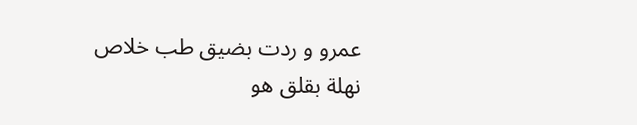عمرو و ردت بضيق طب خلاص
نهلة بقلق هو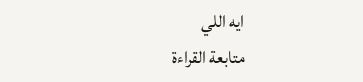ايه اللي
متابعة القراءة